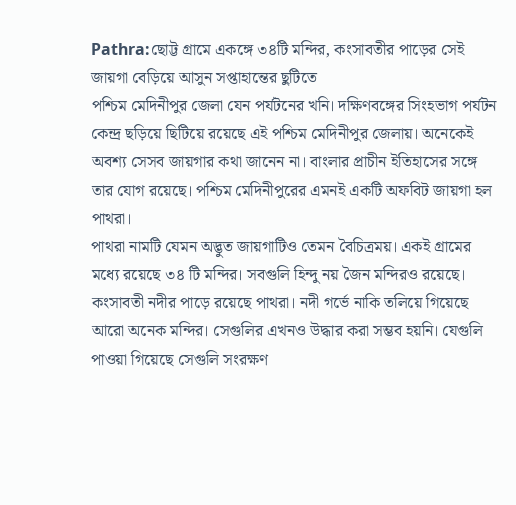Pathra:ছোট্ট গ্রামে একঙ্গে ৩৪টি মন্দির, কংসাবতীর পাড়ের সেই জায়গা বেড়িয়ে আসুন সপ্তাহান্তের ছুটিতে
পশ্চিম মেদিনীপুর জেলা যেন পর্যটনের খনি। দক্ষিণবঙ্গের সিংহভাগ পর্যটন কেন্দ্র ছড়িয়ে ছিটিয়ে রয়েছে এই পশ্চিম মেদিনীপুর জেলায়। অনেকেই অবশ্য সেসব জায়গার কথা জানেন না। বাংলার প্রাচীন ইতিহাসের সঙ্গে তার যোগ রয়েছে। পশ্চিম মেদিনীপুরের এমনই একটি অফবিট জায়গা হল পাথরা।
পাথরা নামটি যেমন অদ্ভুত জায়গাটিও তেমন বৈচিত্রময়। একই গ্রামের মধ্যে রয়েছে ৩৪ টি মন্দির। সবগুলি হিন্দু নয় জৈন মন্দিরও রয়েছে। কংসাবতী নদীর পাড়ে রয়েছে পাথরা। নদী গর্ভে নাকি তলিয়ে গিয়েছে আরো অনেক মন্দির। সেগুলির এখনও উদ্ধার করা সম্ভব হয়নি। যেগুলি পাওয়া গিয়েছে সেগুলি সংরক্ষণ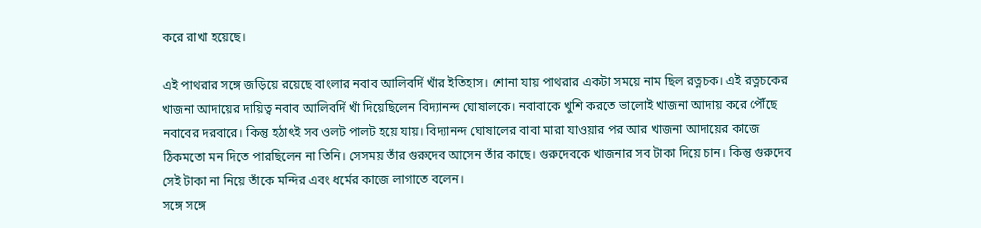করে রাখা হয়েছে।

এই পাথরার সঙ্গে জড়িয়ে রয়েছে বাংলার নবাব আলিবর্দি খাঁর ইতিহাস। শোনা যায় পাথরার একটা সময়ে নাম ছিল রত্নচক। এই রত্নচকের খাজনা আদায়ের দায়িত্ব নবাব আলিবর্দি খাঁ দিয়েছিলেন বিদ্যানন্দ ঘোষালকে। নবাবাকে খুশি করতে ভালোই খাজনা আদায় করে পৌঁছে নবাবের দরবারে। কিন্তু হঠাৎই সব ওলট পালট হয়ে যায়। বিদ্যানন্দ ঘোষালের বাবা মারা যাওয়ার পর আর খাজনা আদায়ের কাজে ঠিকমতো মন দিতে পারছিলেন না তিনি। সেসময় তাঁর গুরুদেব আসেন তাঁর কাছে। গুরুদেবকে খাজনার সব টাকা দিয়ে চান। কিন্তু গুরুদেব সেই টাকা না নিয়ে তাঁকে মন্দির এবং ধর্মের কাজে লাগাতে বলেন।
সঙ্গে সঙ্গে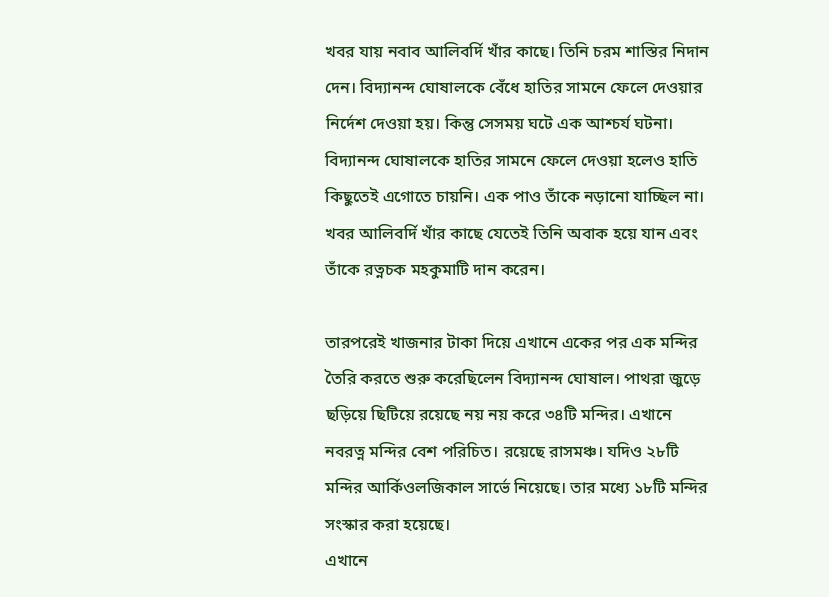খবর যায় নবাব আলিবর্দি খাঁর কাছে। তিনি চরম শাস্তির নিদান দেন। বিদ্যানন্দ ঘোষালকে বেঁধে হাতির সামনে ফেলে দেওয়ার নির্দেশ দেওয়া হয়। কিন্তু সেসময় ঘটে এক আশ্চর্য ঘটনা। বিদ্যানন্দ ঘোষালকে হাতির সামনে ফেলে দেওয়া হলেও হাতি কিছুতেই এগোতে চায়নি। এক পাও তাঁকে নড়ানো যাচ্ছিল না। খবর আলিবর্দি খাঁর কাছে যেতেই তিনি অবাক হয়ে যান এবং তাঁকে রত্নচক মহকুমাটি দান করেন।

তারপরেই খাজনার টাকা দিয়ে এখানে একের পর এক মন্দির তৈরি করতে শুরু করেছিলেন বিদ্যানন্দ ঘোষাল। পাথরা জুড়ে ছড়িয়ে ছিটিয়ে রয়েছে নয় নয় করে ৩৪টি মন্দির। এখানে নবরত্ন মন্দির বেশ পরিচিত। রয়েছে রাসমঞ্চ। যদিও ২৮টি মন্দির আর্কিওলজিকাল সার্ভে নিয়েছে। তার মধ্যে ১৮টি মন্দির সংস্কার করা হয়েছে।
এখানে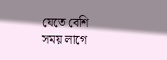যেতে বেশি সময় লাগে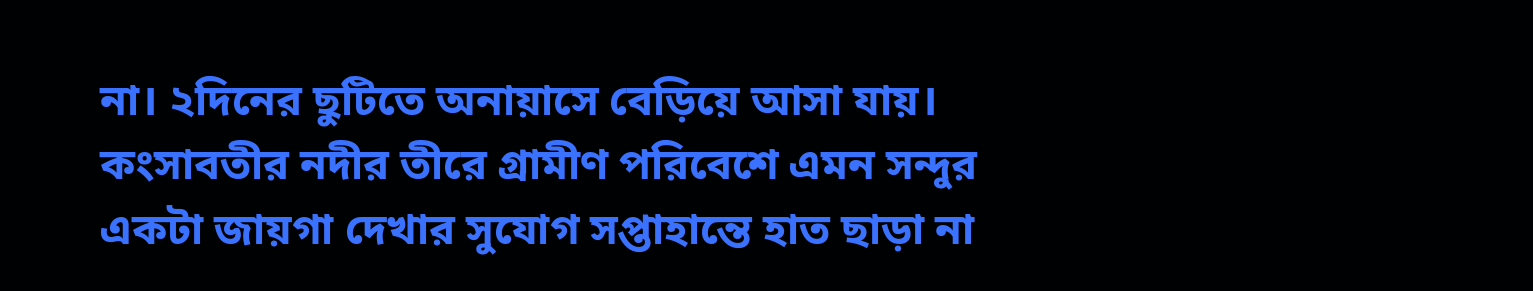না। ২দিনের ছুটিতে অনায়াসে বেড়িয়ে আসা যায়। কংসাবতীর নদীর তীরে গ্রামীণ পরিবেশে এমন সন্দুর একটা জায়গা দেখার সুযোগ সপ্তাহান্তে হাত ছাড়া না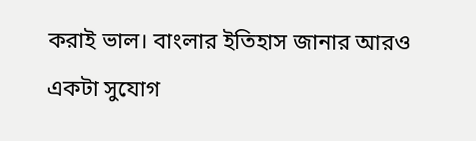করাই ভাল। বাংলার ইতিহাস জানার আরও একটা সুযোগ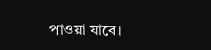পাওয়া যাবে।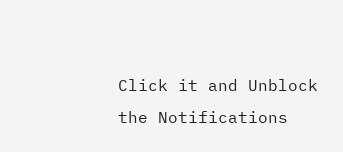Click it and Unblock the Notifications